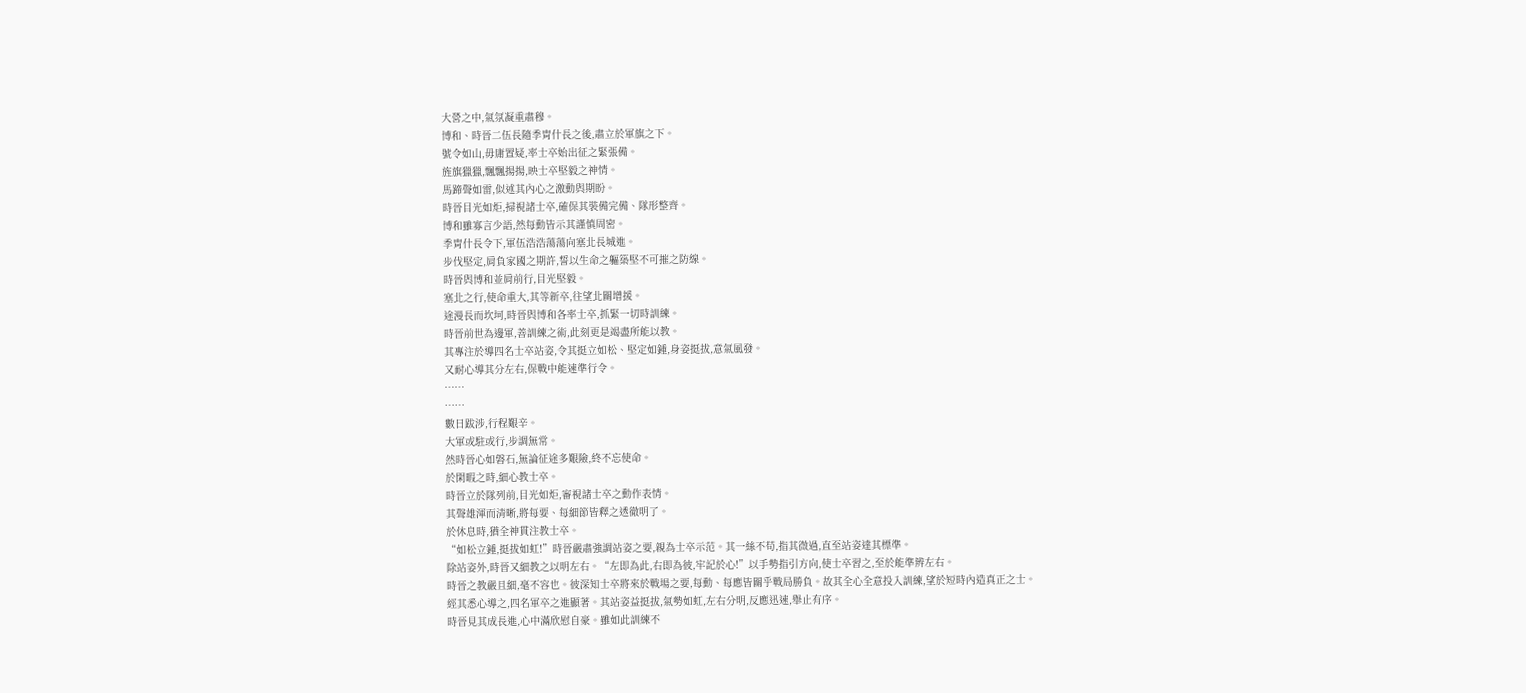大營之中,氣氛凝重肅穆。
博和、時晉二伍長隨季胄什長之後,肅立於軍旗之下。
號令如山,毋庸置疑,率士卒始出征之緊張備。
旌旗獵獵,飄飄揚揚,映士卒堅毅之神情。
馬蹄聲如雷,似述其內心之激動與期盼。
時晉目光如炬,掃視諸士卒,確保其裝備完備、隊形整齊。
博和雖寡言少語,然每動皆示其謹慎周密。
季胄什長令下,軍伍浩浩蕩蕩向塞北長城進。
步伐堅定,肩負家國之期許,誓以生命之軀築堅不可摧之防線。
時晉與博和並肩前行,目光堅毅。
塞北之行,使命重大,其等新卒,往望北關增援。
途漫長而坎坷,時晉與博和各率士卒,抓緊一切時訓練。
時晉前世為邊軍,善訓練之術,此刻更是竭盡所能以教。
其專注於導四名士卒站姿,令其挺立如松、堅定如鍾,身姿挺拔,意氣風發。
又耐心導其分左右,保戰中能速準行令。
……
……
數日跋涉,行程艱辛。
大軍或駐或行,步調無常。
然時晉心如磐石,無論征途多艱險,終不忘使命。
於閑暇之時,細心教士卒。
時晉立於隊列前,目光如炬,審視諸士卒之動作表情。
其聲雄渾而清晰,將每要、每細節皆釋之透徹明了。
於休息時,猶全神貫注教士卒。
“如松立鍾,挺拔如虹!”時晉嚴肅強調站姿之要,親為士卒示范。其一絲不苟,指其微過,直至站姿達其標準。
除站姿外,時晉又細教之以明左右。“左即為此,右即為彼,牢記於心!”以手勢指引方向,使士卒習之,至於能準辨左右。
時晉之教嚴且細,毫不容也。彼深知士卒將來於戰場之要,每動、每應皆關乎戰局勝負。故其全心全意投入訓練,望於短時內造真正之士。
經其悉心導之,四名軍卒之進顯著。其站姿益挺拔,氣勢如虹,左右分明,反應迅速,舉止有序。
時晉見其成長進,心中滿欣慰自豪。雖如此訓練不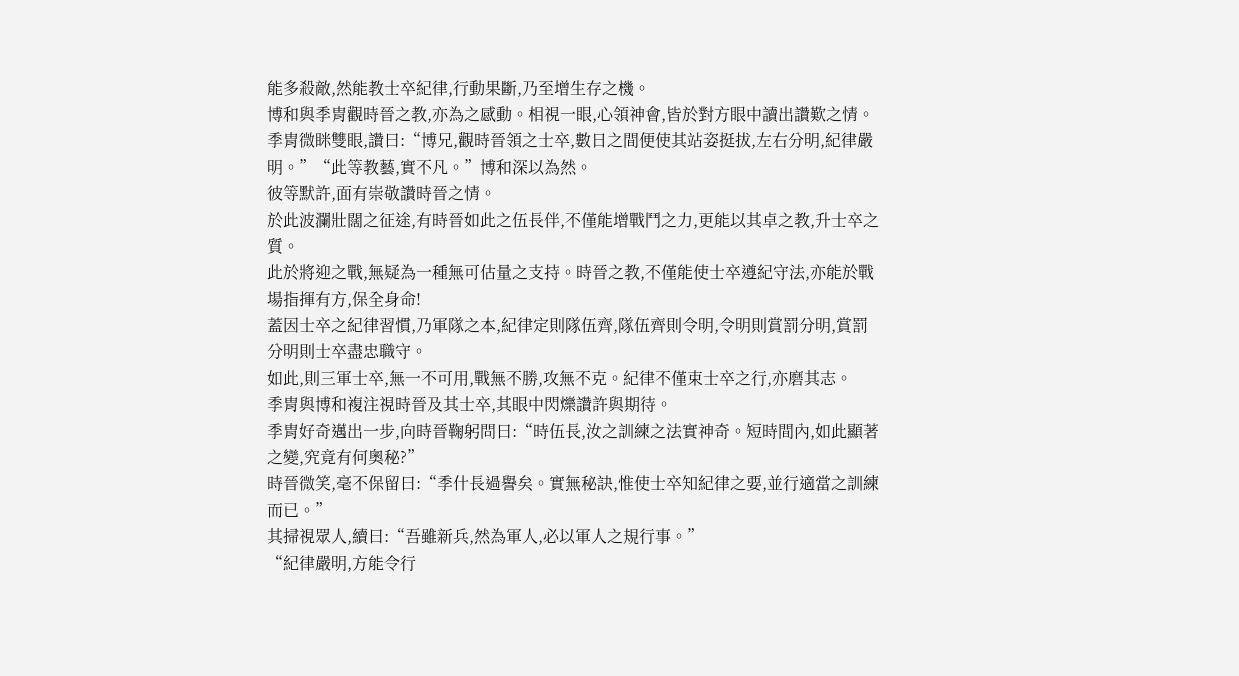能多殺敵,然能教士卒紀律,行動果斷,乃至增生存之機。
博和與季胄觀時晉之教,亦為之感動。相視一眼,心領神會,皆於對方眼中讀出讚歎之情。
季胄微眯雙眼,讚曰:“博兄,觀時晉領之士卒,數日之間便使其站姿挺拔,左右分明,紀律嚴明。”“此等教藝,實不凡。”博和深以為然。
彼等默許,面有崇敬讚時晉之情。
於此波瀾壯闊之征途,有時晉如此之伍長伴,不僅能增戰鬥之力,更能以其卓之教,升士卒之質。
此於將迎之戰,無疑為一種無可估量之支持。時晉之教,不僅能使士卒遵紀守法,亦能於戰場指揮有方,保全身命!
蓋因士卒之紀律習慣,乃軍隊之本,紀律定則隊伍齊,隊伍齊則令明,令明則賞罰分明,賞罰分明則士卒盡忠職守。
如此,則三軍士卒,無一不可用,戰無不勝,攻無不克。紀律不僅束士卒之行,亦磨其志。
季胄與博和複注視時晉及其士卒,其眼中閃爍讚許與期待。
季胄好奇邁出一步,向時晉鞠躬問曰:“時伍長,汝之訓練之法實神奇。短時間內,如此顯著之變,究竟有何奧秘?”
時晉微笑,毫不保留曰:“季什長過譽矣。實無秘訣,惟使士卒知紀律之要,並行適當之訓練而已。”
其掃視眾人,續曰:“吾雖新兵,然為軍人,必以軍人之規行事。”
“紀律嚴明,方能令行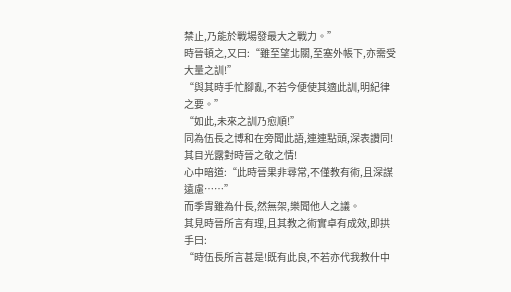禁止,乃能於戰場發最大之戰力。”
時晉頓之,又曰:“雖至望北關,至塞外帳下,亦需受大量之訓!”
“與其時手忙腳亂,不若今便使其適此訓,明紀律之要。”
“如此,未來之訓乃愈順!”
同為伍長之博和在旁聞此語,連連點頭,深表讚同!
其目光露對時晉之敬之情!
心中暗道:“此時晉果非尋常,不僅教有術,且深謀遠慮……”
而季胄雖為什長,然無架,樂聞他人之議。
其見時晉所言有理,且其教之術實卓有成效,即拱手曰:
“時伍長所言甚是!既有此良,不若亦代我教什中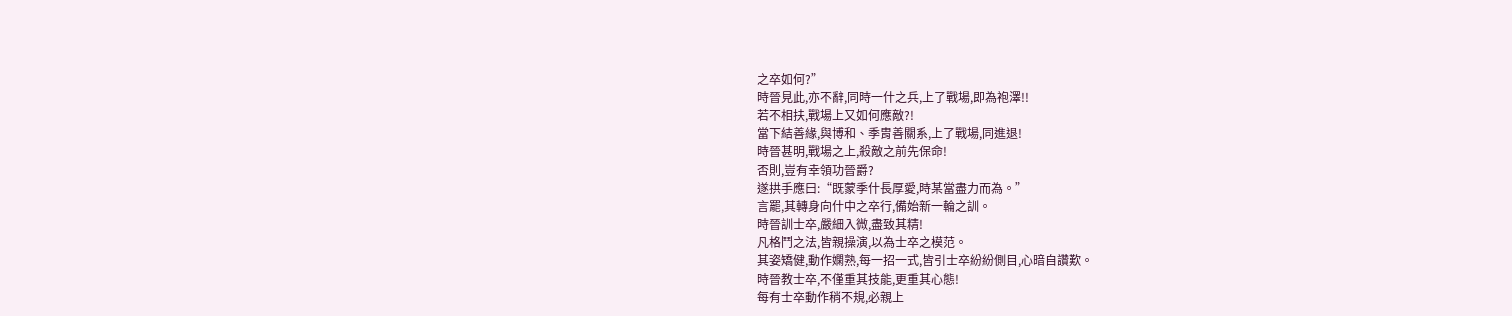之卒如何?”
時晉見此,亦不辭,同時一什之兵,上了戰場,即為袍澤!!
若不相扶,戰場上又如何應敵?!
當下結善緣,與博和、季胄善關系,上了戰場,同進退!
時晉甚明,戰場之上,殺敵之前先保命!
否則,豈有幸領功晉爵?
遂拱手應曰:“既蒙季什長厚愛,時某當盡力而為。”
言罷,其轉身向什中之卒行,備始新一輪之訓。
時晉訓士卒,嚴細入微,盡致其精!
凡格鬥之法,皆親操演,以為士卒之模范。
其姿矯健,動作嫻熟,每一招一式,皆引士卒紛紛側目,心暗自讚歎。
時晉教士卒,不僅重其技能,更重其心態!
每有士卒動作稍不規,必親上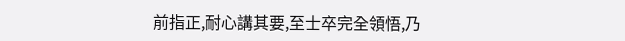前指正,耐心講其要,至士卒完全領悟,乃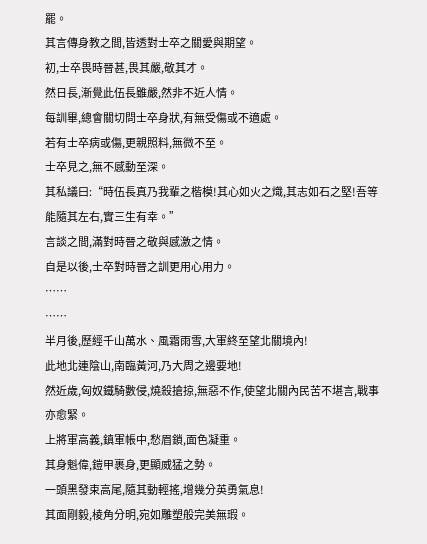罷。
其言傳身教之間,皆透對士卒之關愛與期望。
初,士卒畏時晉甚,畏其嚴,敬其才。
然日長,漸覺此伍長雖嚴,然非不近人情。
每訓畢,總會關切問士卒身狀,有無受傷或不適處。
若有士卒病或傷,更親照料,無微不至。
士卒見之,無不感動至深。
其私議曰:“時伍長真乃我輩之楷模!其心如火之熾,其志如石之堅!吾等能隨其左右,實三生有幸。”
言談之間,滿對時晉之敬與感激之情。
自是以後,士卒對時晉之訓更用心用力。
……
……
半月後,歷經千山萬水、風霜雨雪,大軍終至望北關境內!
此地北連陰山,南臨黃河,乃大周之邊要地!
然近歲,匈奴鐵騎數侵,燒殺搶掠,無惡不作,使望北關內民苦不堪言,戰事亦愈緊。
上將軍高義,鎮軍帳中,愁眉鎖,面色凝重。
其身魁偉,鎧甲裹身,更顯威猛之勢。
一頭黑發束高尾,隨其動輕搖,增幾分英勇氣息!
其面剛毅,棱角分明,宛如雕塑般完美無瑕。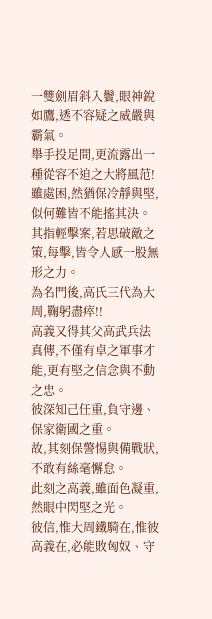一雙劍眉斜入鬢,眼神銳如鷹,透不容疑之威嚴與霸氣。
舉手投足間,更流露出一種從容不迫之大將風范!
雖處困,然猶保冷靜與堅,似何難皆不能搖其決。
其指輕擊案,若思破敵之策,每擊,皆令人感一股無形之力。
為名門後,高氏三代為大周,鞠躬盡瘁!!
高義又得其父高武兵法真傳,不僅有卓之軍事才能,更有堅之信念與不動之忠。
彼深知己任重,負守邊、保家衛國之重。
故,其刻保警惕與備戰狀,不敢有絲毫懈怠。
此刻之高義,雖面色凝重,然眼中閃堅之光。
彼信,惟大周鐵騎在,惟彼高義在,必能敗匈奴、守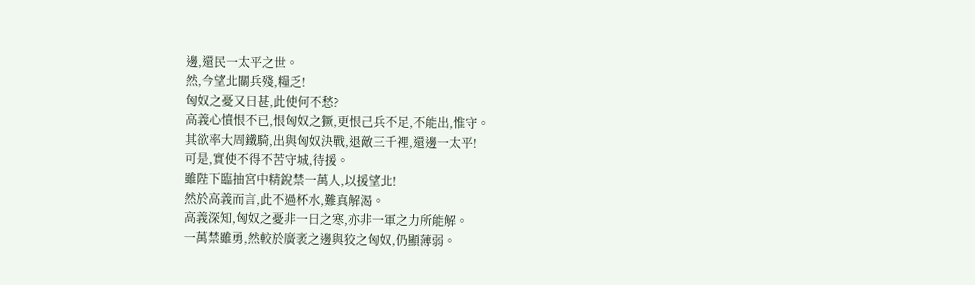邊,還民一太平之世。
然,今望北關兵殘,糧乏!
匈奴之憂又日甚,此使何不愁?
高義心憤恨不已,恨匈奴之獗,更恨己兵不足,不能出,惟守。
其欲率大周鐵騎,出與匈奴決戰,退敵三千裡,還邊一太平!
可是,實使不得不苦守城,待援。
雖陛下臨抽宮中精銳禁一萬人,以援望北!
然於高義而言,此不過杯水,難真解渴。
高義深知,匈奴之憂非一日之寒,亦非一軍之力所能解。
一萬禁雖勇,然較於廣袤之邊與狡之匈奴,仍顯薄弱。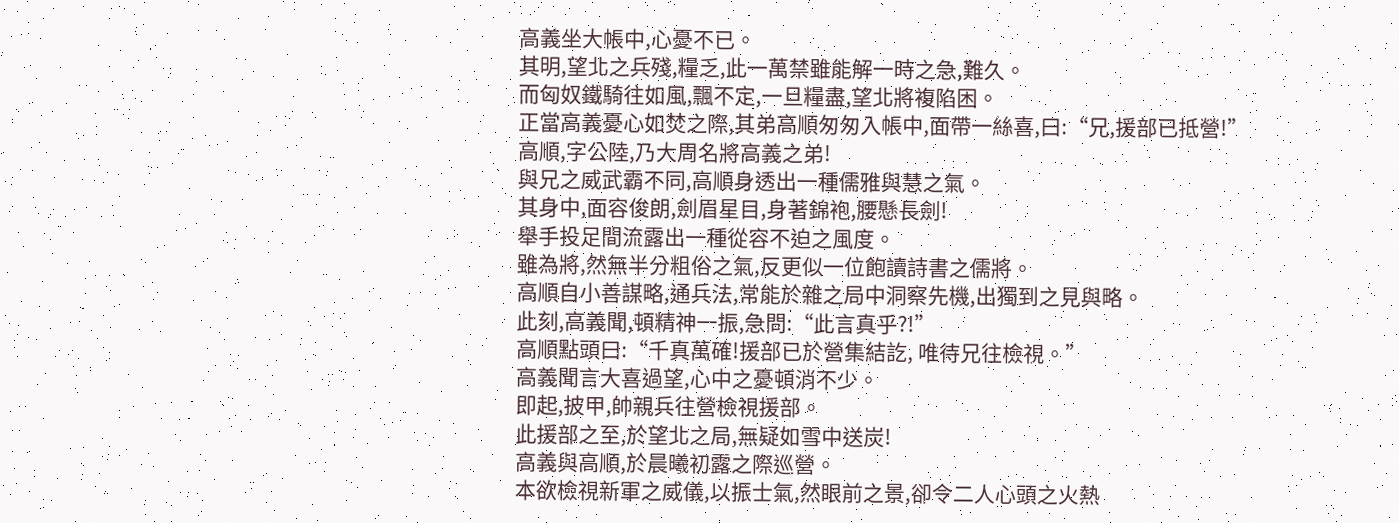高義坐大帳中,心憂不已。
其明,望北之兵殘,糧乏,此一萬禁雖能解一時之急,難久。
而匈奴鐵騎往如風,飄不定,一旦糧盡,望北將複陷困。
正當高義憂心如焚之際,其弟高順匆匆入帳中,面帶一絲喜,曰:“兄,援部已抵營!”
高順,字公陸,乃大周名將高義之弟!
與兄之威武霸不同,高順身透出一種儒雅與慧之氣。
其身中,面容俊朗,劍眉星目,身著錦袍,腰懸長劍!
舉手投足間流露出一種從容不迫之風度。
雖為將,然無半分粗俗之氣,反更似一位飽讀詩書之儒將。
高順自小善謀略,通兵法,常能於雜之局中洞察先機,出獨到之見與略。
此刻,高義聞,頓精神一振,急問:“此言真乎?!”
高順點頭曰:“千真萬確!援部已於營集結訖, 唯待兄往檢視。”
高義聞言大喜過望,心中之憂頓消不少。
即起,披甲,帥親兵往營檢視援部。
此援部之至,於望北之局,無疑如雪中送炭!
高義與高順,於晨曦初露之際巡營。
本欲檢視新軍之威儀,以振士氣,然眼前之景,卻令二人心頭之火熱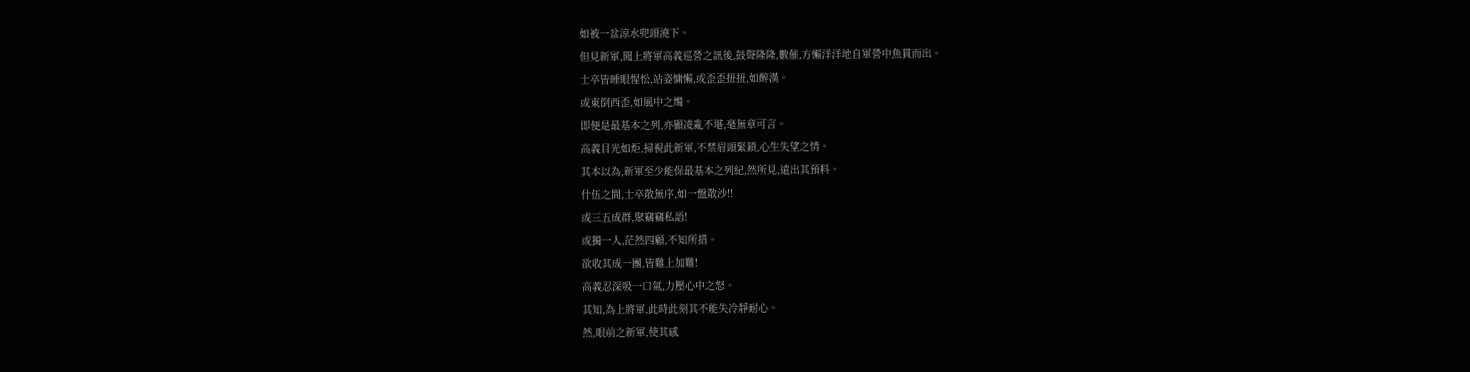如被一盆涼水兜頭澆下。
但見新軍,聞上將軍高義巡營之訊後,鼓聲隆隆,數催,方懶洋洋地自軍營中魚貫而出。
士卒皆睡眼惺忪,站姿慵懶,或歪歪扭扭,如醉漢。
或東倒西歪,如風中之燭。
即便是最基本之列,亦顯凌亂不堪,毫無章可言。
高義目光如炬,掃視此新軍,不禁眉頭緊鎖,心生失望之情。
其本以為,新軍至少能保最基本之列紀,然所見,遠出其預料。
什伍之間,士卒散無序,如一盤散沙!!
或三五成群,聚竊竊私語!
或獨一人,茫然四顧,不知所措。
欲收其成一團,皆難上加難!
高義忍深吸一口氣,力壓心中之怒。
其知,為上將軍,此時此刻其不能失冷靜耐心。
然,眼前之新軍,使其感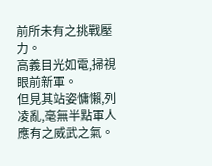前所未有之挑戰壓力。
高義目光如電,掃視眼前新軍。
但見其站姿慵懶,列凌亂,毫無半點軍人應有之威武之氣。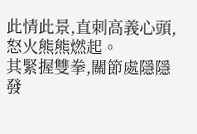此情此景,直刺高義心頭,怒火熊熊燃起。
其緊握雙拳,關節處隱隱發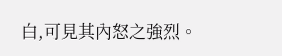白,可見其內怒之強烈。